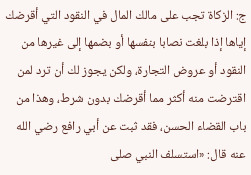ج: الزكاة تجب على مالك المال في النقود التي أقرضك إياها إذا بلغت نصابا بنفسها أو بضمها إلى غيرها من النقود أو عروض التجارة، ولكن يجوز لك أن ترد لمن اقترضت منه أكثر مما أقرضك بدون شرط، وهذا من باب القضاء الحسن، فقد ثبت عن أبي رافع رضي الله عنه قال: «استسلف النبي صلى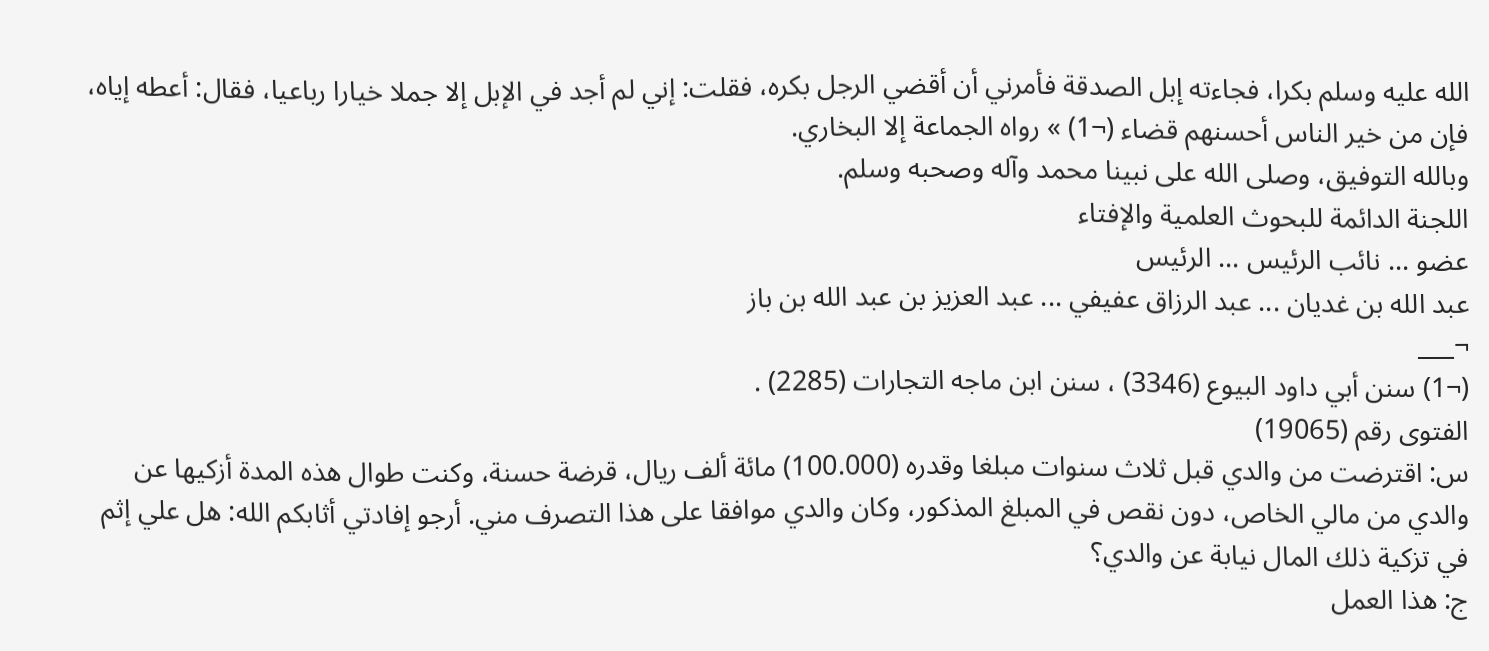الله عليه وسلم بكرا، فجاءته إبل الصدقة فأمرني أن أقضي الرجل بكره، فقلت: إني لم أجد في الإبل إلا جملا خيارا رباعيا، فقال: أعطه إياه، فإن من خير الناس أحسنهم قضاء (¬1) » رواه الجماعة إلا البخاري.
وبالله التوفيق، وصلى الله على نبينا محمد وآله وصحبه وسلم.
اللجنة الدائمة للبحوث العلمية والإفتاء
عضو ... نائب الرئيس ... الرئيس
عبد الله بن غديان ... عبد الرزاق عفيفي ... عبد العزيز بن عبد الله بن باز
¬___
(¬1) سنن أبي داود البيوع (3346) ، سنن ابن ماجه التجارات (2285) .
الفتوى رقم (19065)
س: اقترضت من والدي قبل ثلاث سنوات مبلغا وقدره (100.000) مائة ألف ريال، قرضة حسنة، وكنت طوال هذه المدة أزكيها عن والدي من مالي الخاص، دون نقص في المبلغ المذكور، وكان والدي موافقا على هذا التصرف مني. أرجو إفادتي أثابكم الله: هل علي إثم في تزكية ذلك المال نيابة عن والدي؟
ج: هذا العمل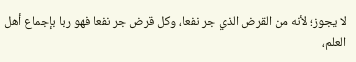لا يجوز؛ لأنه من القرض الذي جر نفعا، وكل قرض جر نفعا فهو ربا بإجماع أهل العلم،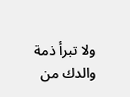ولا تبرأ ذمة والدك من